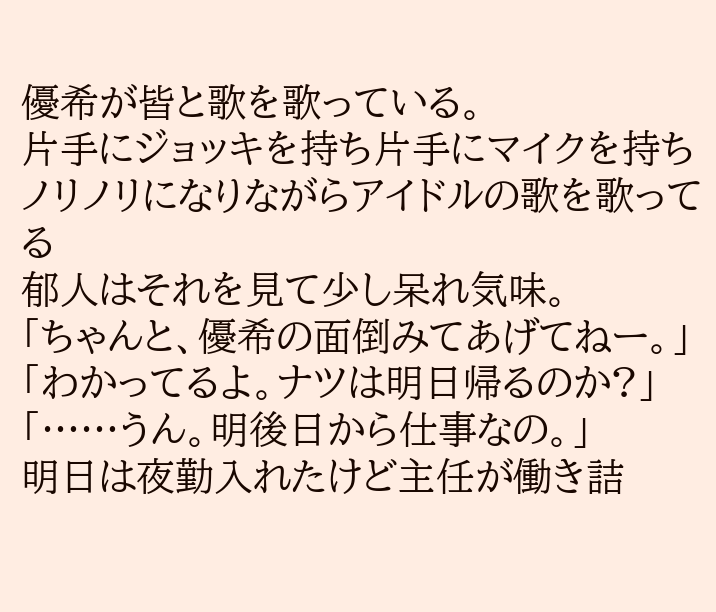優希が皆と歌を歌っている。
片手にジョッキを持ち片手にマイクを持ち
ノリノリになりながらアイドルの歌を歌ってる
郁人はそれを見て少し呆れ気味。
「ちゃんと、優希の面倒みてあげてねー。」
「わかってるよ。ナツは明日帰るのか?」
「……うん。明後日から仕事なの。」
明日は夜勤入れたけど主任が働き詰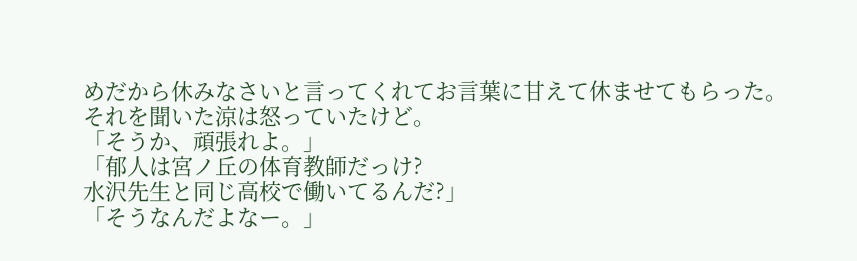めだから休みなさいと言ってくれてお言葉に甘えて休ませてもらった。
それを聞いた涼は怒っていたけど。
「そうか、頑張れよ。」
「郁人は宮ノ丘の体育教師だっけ?
水沢先生と同じ高校で働いてるんだ?」
「そうなんだよなー。」